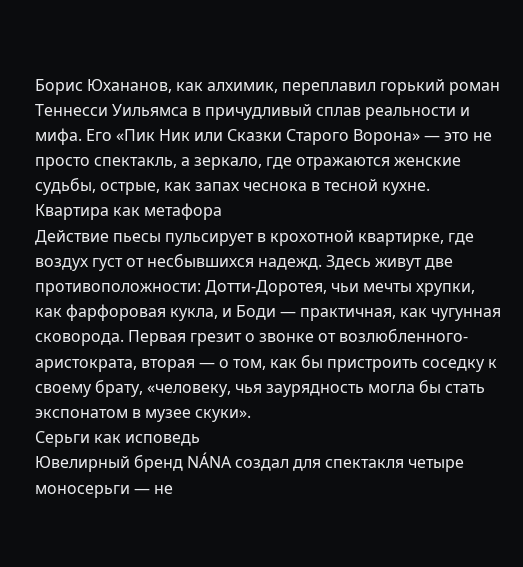Борис Юхананов, как алхимик, переплавил горький роман Теннесси Уильямса в причудливый сплав реальности и мифа. Его «Пик Ник или Сказки Старого Ворона» — это не просто спектакль, а зеркало, где отражаются женские судьбы, острые, как запах чеснока в тесной кухне.
Квартира как метафора
Действие пьесы пульсирует в крохотной квартирке, где воздух густ от несбывшихся надежд. Здесь живут две противоположности: Дотти-Доротея, чьи мечты хрупки, как фарфоровая кукла, и Боди — практичная, как чугунная сковорода. Первая грезит о звонке от возлюбленного-аристократа, вторая — о том, как бы пристроить соседку к своему брату, «человеку, чья заурядность могла бы стать экспонатом в музее скуки».
Серьги как исповедь
Ювелирный бренд NÁNA создал для спектакля четыре моносерьги — не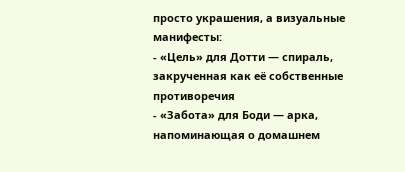просто украшения, а визуальные манифесты:
- «Цель» для Дотти — спираль, закрученная как её собственные противоречия
- «Забота» для Боди — арка, напоминающая о домашнем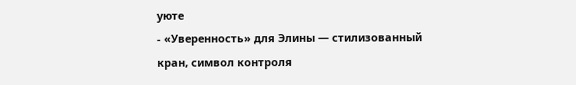уюте
- «Уверенность» для Элины — стилизованный кран, символ контроля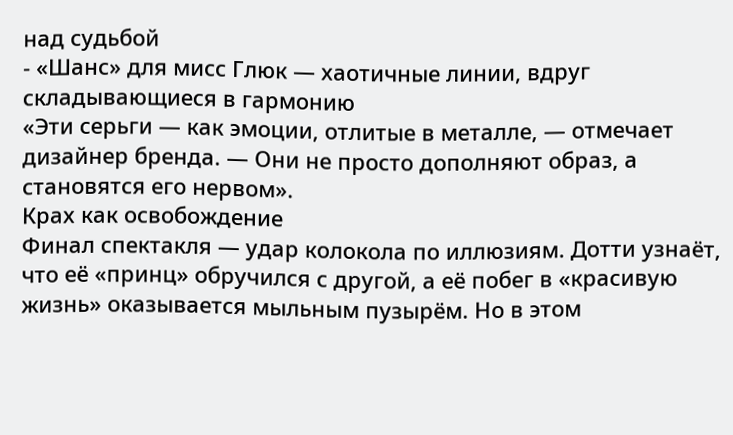над судьбой
- «Шанс» для мисс Глюк — хаотичные линии, вдруг складывающиеся в гармонию
«Эти серьги — как эмоции, отлитые в металле, — отмечает дизайнер бренда. — Они не просто дополняют образ, а становятся его нервом».
Крах как освобождение
Финал спектакля — удар колокола по иллюзиям. Дотти узнаёт, что её «принц» обручился с другой, а её побег в «красивую жизнь» оказывается мыльным пузырём. Но в этом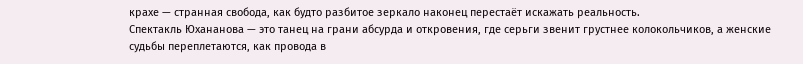крахе — странная свобода, как будто разбитое зеркало наконец перестаёт искажать реальность.
Спектакль Юхананова — это танец на грани абсурда и откровения, где серьги звенит грустнее колокольчиков, а женские судьбы переплетаются, как провода в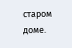старом доме.